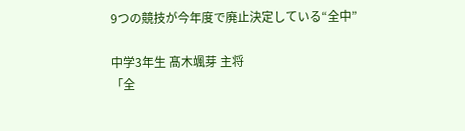9つの競技が今年度で廃止決定している“全中”

中学3年生 髙木颯芽 主将
「全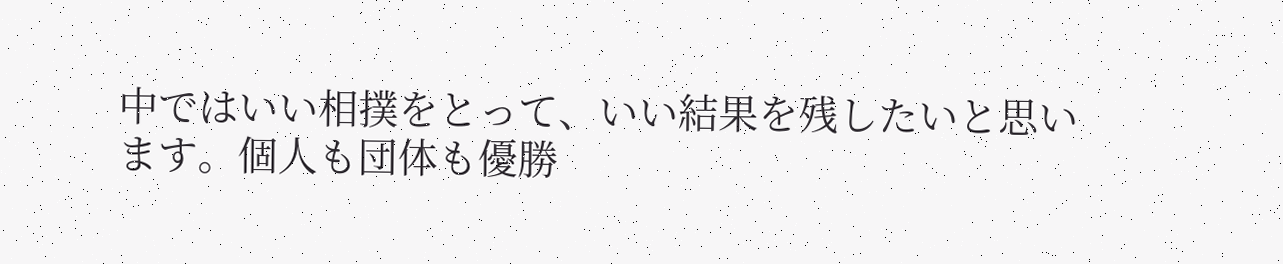中ではいい相撲をとって、いい結果を残したいと思います。個人も団体も優勝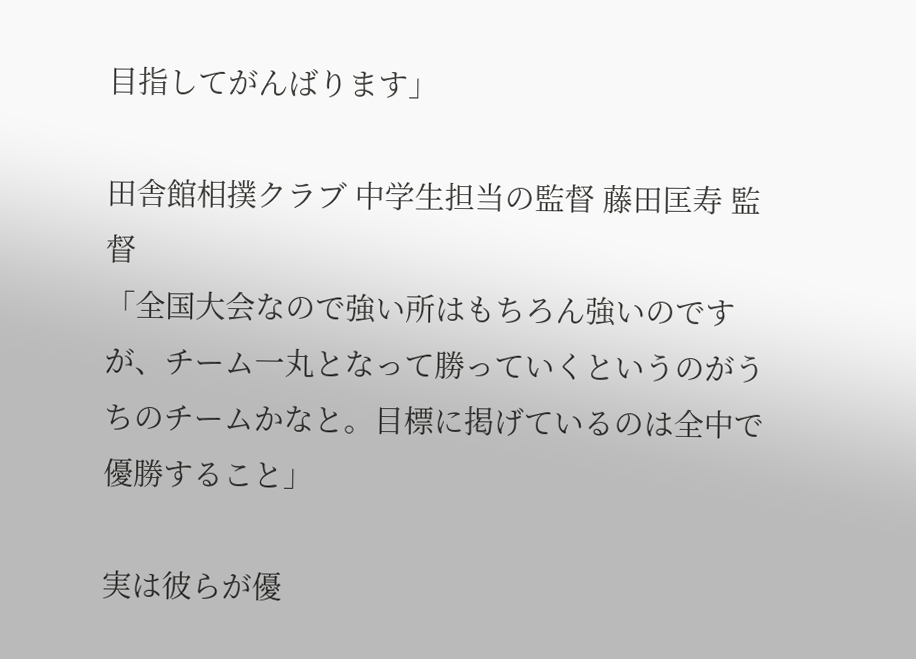目指してがんばります」

田舎館相撲クラブ 中学生担当の監督 藤田匡寿 監督
「全国大会なので強い所はもちろん強いのですが、チーム一丸となって勝っていくというのがうちのチームかなと。目標に掲げているのは全中で優勝すること」

実は彼らが優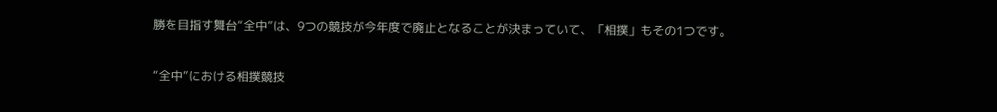勝を目指す舞台“全中”は、9つの競技が今年度で廃止となることが決まっていて、「相撲」もその1つです。

“全中”における相撲競技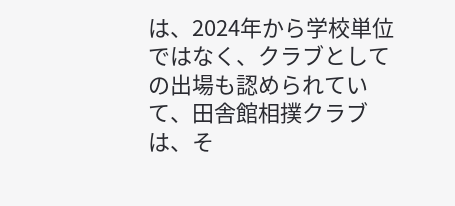は、2024年から学校単位ではなく、クラブとしての出場も認められていて、田舎館相撲クラブは、そ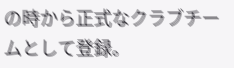の時から正式なクラブチームとして登録。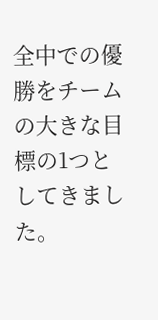全中での優勝をチームの大きな目標の1つとしてきました。